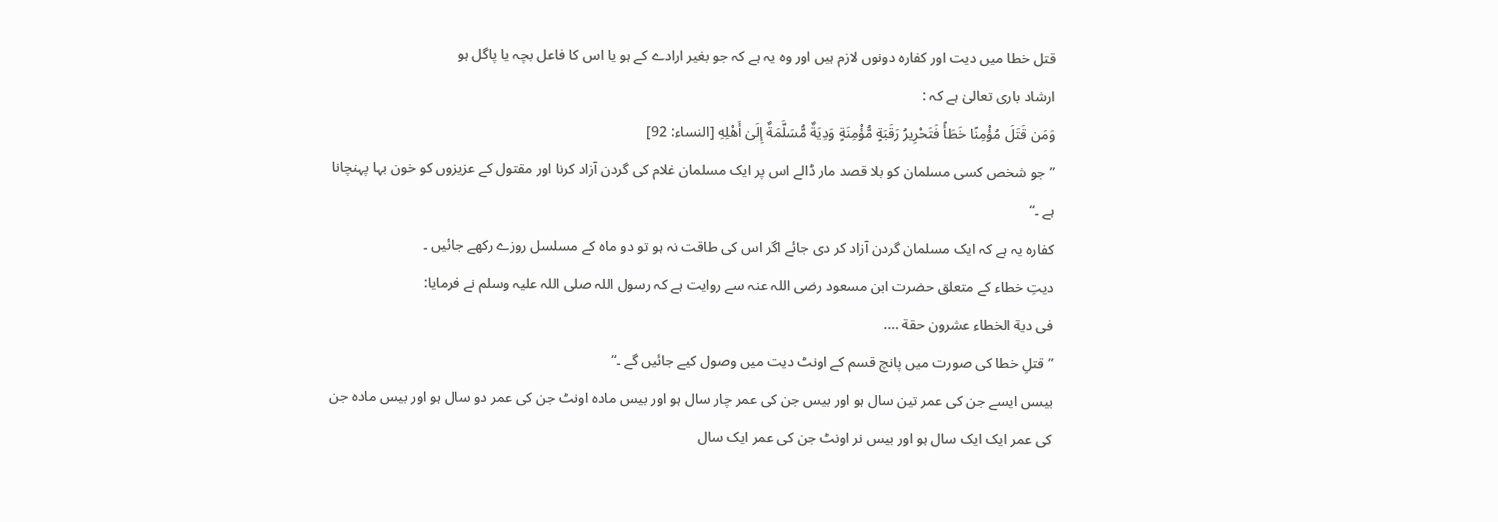قتل خطا میں دیت اور کفارہ دونوں لازم ہیں اور وہ یہ ہے کہ جو بغیر ارادے کے ہو یا اس کا فاعل بچہ یا پاگل ہو
ارشاد باری تعالیٰ ہے کہ :
وَمَن قَتَلَ مُؤْمِنًا خَطَأً فَتَحْرِيرُ رَقَبَةٍ مُّؤْمِنَةٍ وَدِيَةٌ مُّسَلَّمَةٌ إِلَىٰ أَهْلِهِ [النساء: 92]
”جو شخص کسی مسلمان کو بلا قصد مار ڈالے اس پر ایک مسلمان غلام کی گردن آزاد کرنا اور مقتول کے عزیزوں کو خون بہا پہنچانا ہے ۔“
کفارہ یہ ہے کہ ایک مسلمان گردن آزاد کر دی جائے اگر اس کی طاقت نہ ہو تو دو ماہ کے مسلسل روزے رکھے جائیں ۔
دیتِ خطاء کے متعلق حضرت ابن مسعود رضی اللہ عنہ سے روایت ہے کہ رسول اللہ صلی اللہ علیہ وسلم نے فرمايا:
فى دية الخطاء عشرون حقة ….
”قتلِ خطا کی صورت میں پانچ قسم کے اونٹ دیت میں وصول کیے جائیں گے ۔“
بیسں ایسے جن کی عمر تین سال ہو اور بیس جن کی عمر چار سال ہو اور بیس مادہ اونٹ جن کی عمر دو سال ہو اور بیس مادہ جن کی عمر ایک ایک سال ہو اور بیس نر اونٹ جن کی عمر ایک سال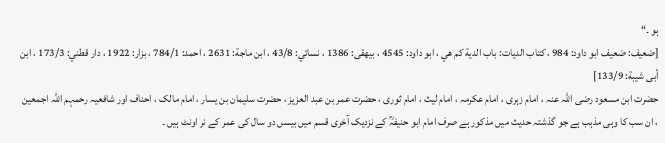ہو ۔“
[ضعيف: ضعيف ابو داود: 984 ، كتاب الديات: باب الدية كم هي ، ابو داود: 4545 ، بيهقى: 1386 ، نسائي: 43/8 ، ابن ماجة: 2631 ، احمد: 784/1 ، بزار: 1922 ، دار قطني: 173/3 ، ابن أبى شيبة: 133/9]
حضرت ابن مسعود رضی اللہ عنہ ، امام زہری ، امام عکرمہ ، امام لیث ، امام ثوری ، حضرت عمر بن عبد العزیز ، حضرت سلیمان بن یسار ، امام مالک ، احناف اور شافعیہ رحمہم اللہ اجمعین ، ان سب کا وہی مذہب ہے جو گذشتہ حدیث میں مذکور ہے صرف امام ابو حنیفہؒ کے نزدیک آخری قسم میں بیسں دو سال کی عمر کے نر اونٹ ہیں ۔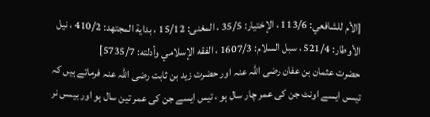[الأم للشافعي: 113/6 ، الإختيار: 35/5 ، المغنى: 15/12 ، بداية المجتهد: 410/2 ، نيل الأوطار: 521/4 ، سبل السلام: 1607/3 ، الفقه الإسلامي وأدلته: 5735/7]
حضرت عثمان بن عفان رضی اللہ عنہ اور حضرت زید بن ثابت رضی اللہ عنہ فرماتے ہیں کہ تیسں ایسے اونٹ جن کی عمر چار سال ہو ، تیس ایسے جن کی عمر تین سال ہو اور بیسں نر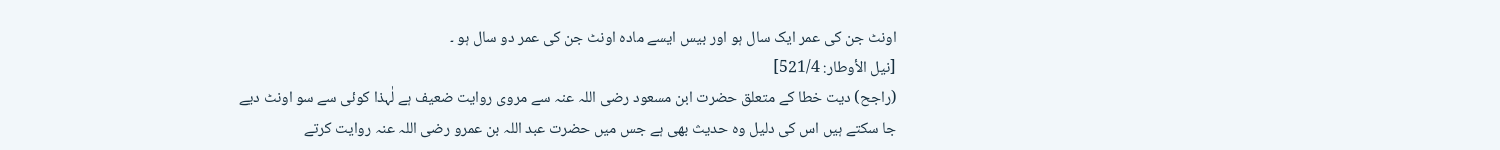اونٹ جن کی عمر ایک سال ہو اور بیس ایسے مادہ اونٹ جن کی عمر دو سال ہو ۔
[نيل الأوطار: 521/4]
(راجح) دیت خطا کے متعلق حضرت ابن مسعود رضی اللہ عنہ سے مروی روایت ضعیف ہے لٰہذا کوئی سے سو اونٹ دیے جا سکتے ہیں اس کی دلیل وہ حدیث بھی ہے جس میں حضرت عبد اللہ بن عمرو رضی اللہ عنہ روایت کرتے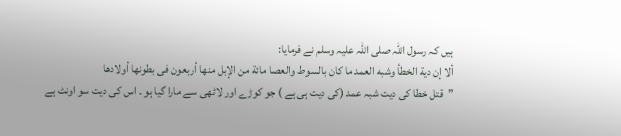ہیں کہ رسول اللہ صلی اللہ علیہ وسلم نے فرمایا:
ألا إن دية الخطأ وشبه العمد ما كان بالسوط والعصا مائة من الإبل منها أربعون فى بطونها أولادها
”قتل خطا کی دیت شبہ عمد (کی دیت ہی ہے ) جو کوڑے اور لاٹھی سے مارا گیا ہو ۔ اس کی دیت سو اونٹ ہے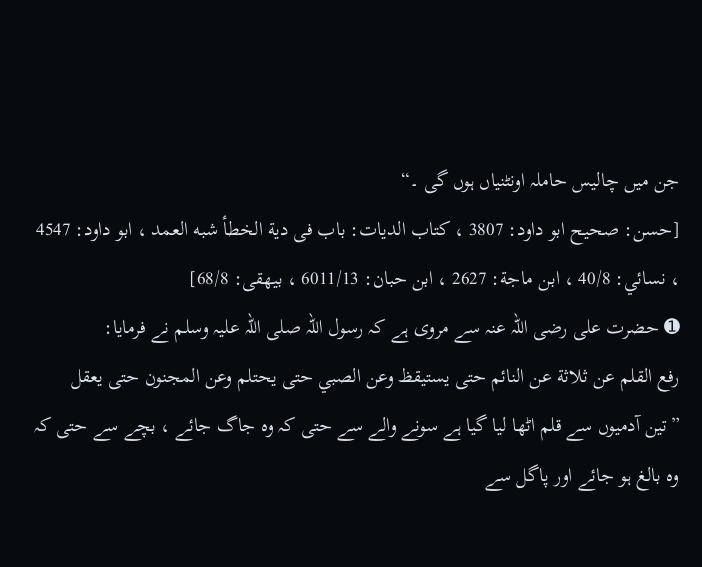جن میں چالیس حاملہ اونٹنیاں ہوں گی ۔“
[حسن: صحيح ابو داود: 3807 ، كتاب الديات: باب فى دية الخطأ شبه العمد ، ابو داود: 4547 ، نسائي: 40/8 ، ابن ماجة: 2627 ، ابن حبان: 6011/13 ، بيهقى: 68/8]
➊ حضرت علی رضی اللہ عنہ سے مروی ہے کہ رسول اللہ صلی اللہ علیہ وسلم نے فرمایا:
رفع القلم عن ثلاثة عن النائم حتى يستيقظ وعن الصبي حتى يحتلم وعن المجنون حتى يعقل
”تین آدمیوں سے قلم اٹھا لیا گیا ہے سونے والے سے حتی کہ وہ جاگ جائے ، بچے سے حتی کہ وہ بالغ ہو جائے اور پاگل سے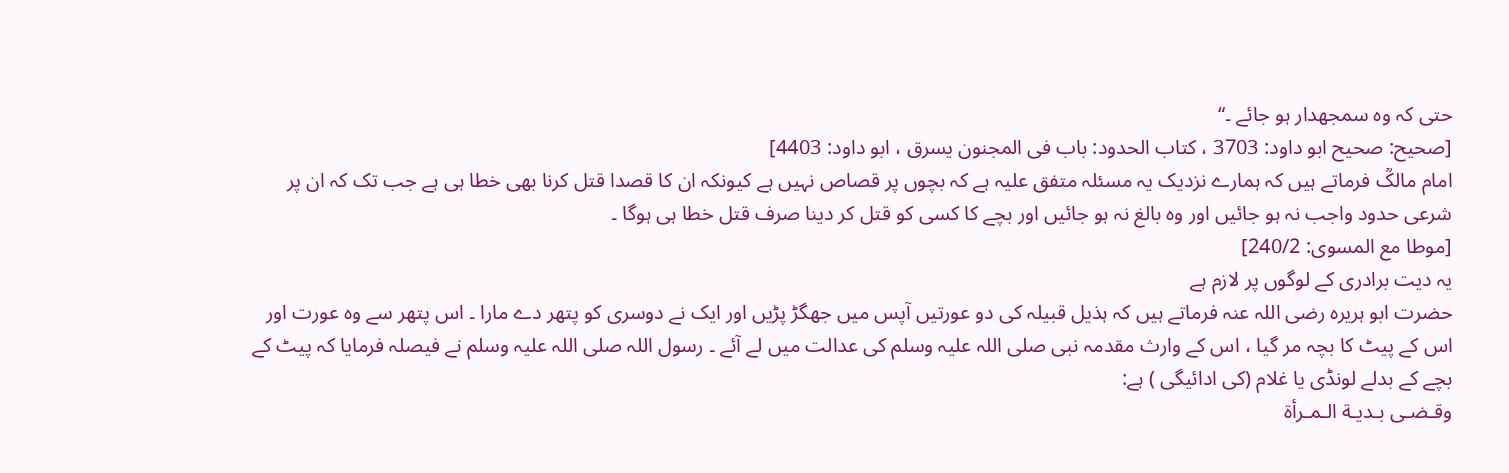حتی کہ وہ سمجھدار ہو جائے ۔“
[صحيح: صحيح ابو داود: 3703 ، كتاب الحدود: باب فى المجنون يسرق ، ابو داود: 4403]
امام مالکؒ فرماتے ہیں کہ ہمارے نزدیک یہ مسئلہ متفق علیہ ہے کہ بچوں پر قصاص نہیں ہے کیونکہ ان کا قصدا قتل کرنا بھی خطا ہی ہے جب تک کہ ان پر شرعی حدود واجب نہ ہو جائیں اور وہ بالغ نہ ہو جائیں اور بچے کا کسی کو قتل کر دینا صرف قتل خطا ہی ہوگا ۔
[موطا مع المسوى: 240/2]
یہ دیت برادری کے لوگوں پر لازم ہے
حضرت ابو ہریرہ رضی اللہ عنہ فرماتے ہیں کہ ہذیل قبیلہ کی دو عورتیں آپس میں جھگڑ پڑیں اور ایک نے دوسری کو پتھر دے مارا ۔ اس پتھر سے وہ عورت اور اس کے پیٹ کا بچہ مر گیا ، اس کے وارث مقدمہ نبی صلی اللہ علیہ وسلم کی عدالت میں لے آئے ۔ رسول اللہ صلی اللہ علیہ وسلم نے فیصلہ فرمایا کہ پیٹ کے بچے کے بدلے لونڈی یا غلام (کی ادائیگی ) ہے:
وقـضـى بـديـة الـمـرأة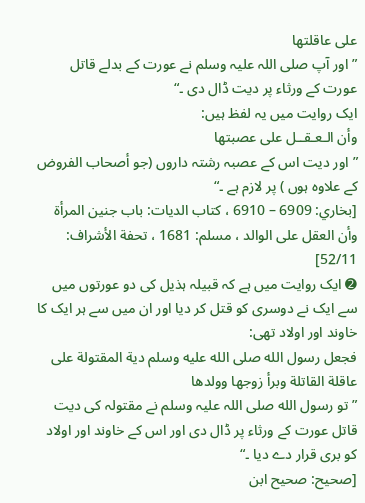على عاقلتها
”اور آپ صلی اللہ علیہ وسلم نے عورت کے بدلے قاتل عورت کے ورثاء پر دیت ڈال دی ۔“
ایک روایت میں یہ لفظ ہیں:
وأن الـعـقــل على عصبتها
”اور دیت اس کے عصبہ رشتہ داروں (جو أصحاب الفروض کے علاوہ ہوں ) پر لازم ہے ۔“
[بخاري: 6909 – 6910 ، كتاب الديات: باب جنين المرأة وأن العقل على الوالد ، مسلم: 1681 ، تحفة الأشراف: 52/11]
➋ ایک روایت میں ہے کہ قبیلہ ہذیل کی دو عورتوں میں سے ایک نے دوسری کو قتل کر دیا اور ان میں سے ہر ایک کا خاوند اور اولاد تھی:
فجعل رسول الله صلى الله عليه وسلم دية المقتولة على عاقلة القاتلة وبرأ زوجها وولدها
”تو رسول الله صلی اللہ علیہ وسلم نے مقتولہ کی دیت قاتل عورت کے ورثاء پر ڈال دی اور اس کے خاوند اور اولاد کو بری قرار دے دیا ۔“
[صحيح: صحيح ابن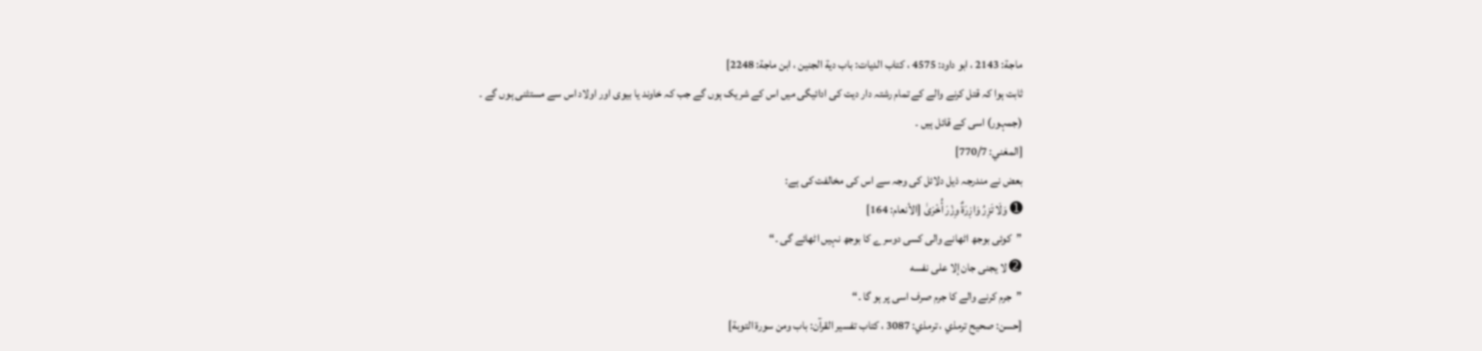ماجة: 2143 ، ابو داود: 4575 ، كتاب الديات: باب دية الجنين ، ابن ماجة: 2248]
ثابت ہوا کہ قتل کرنے والے کے تمام رشتہ دار دیت کی ادائیگی میں اس کے شریک ہوں گے جب کہ خاوند یا بیوی اور اولاد اس سے مستثنی ہوں گے ۔
(جمہور) اسی کے قائل ہیں ۔
[المغني: 770/7]
بعض نے مندرجہ ذیل دلائل کی وجہ سے اس کی مخالفت کی ہے:
➊ وَلَا تَزِرُ وَازِرَةٌ وِزْرَ أُخْرَىٰ [الأنعام: 164]
”کوئی بوجھ اٹھانے والی کسی دوسرے کا بوجھ نہیں اٹھائے گی ۔“
➋ لا يجنى جان إلا على نفسه
”جرم کرنے والے کا جرم صرف اسی پر ہو گا ۔“
[حسن: صحيح ترمذي ، ترمذي: 3087 ، كتاب تفسير القرآن: باب ومن سورة التوبة]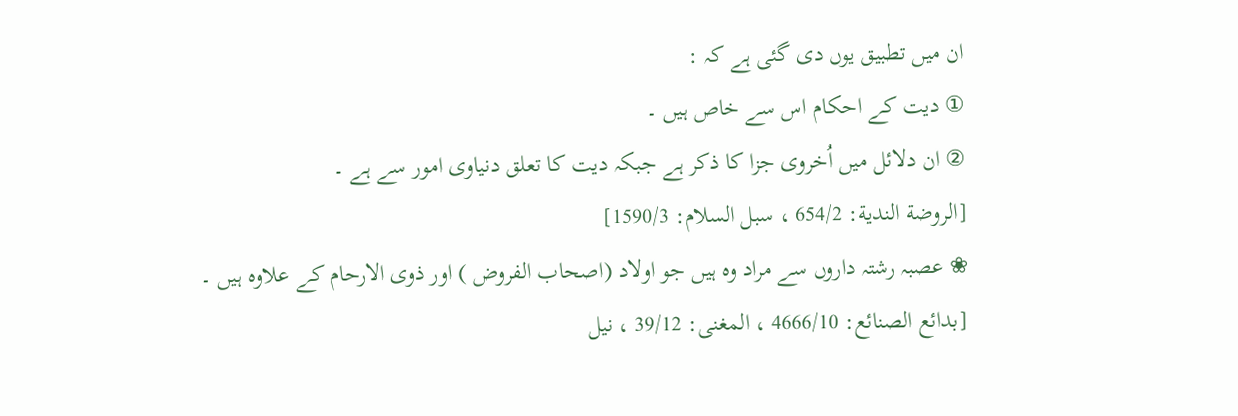ان میں تطبیق یوں دی گئی ہے کہ :
① دیت کے احکام اس سے خاص ہیں ۔
② ان دلائل میں اُخروی جزا کا ذکر ہے جبکہ دیت کا تعلق دنیاوی امور سے ہے ۔
[الروضة الندية: 654/2 ، سبل السلام: 1590/3]
❀ عصبہ رشتہ داروں سے مراد وہ ہیں جو اولاد (اصحاب الفروض ) اور ذوی الارحام کے علاوہ ہیں ۔
[بدائع الصنائع: 4666/10 ، المغنى: 39/12 ، نيل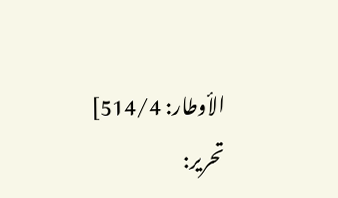الأوطار: 514/4]
تحریر: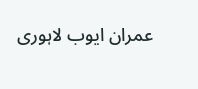عمران ایوب لاہوری